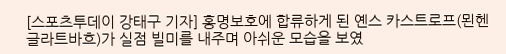[스포츠투데이 강태구 기자] 홍명보호에 합류하게 된 옌스 카스트로프(묀헨글라트바흐)가 실점 빌미를 내주며 아쉬운 모습을 보였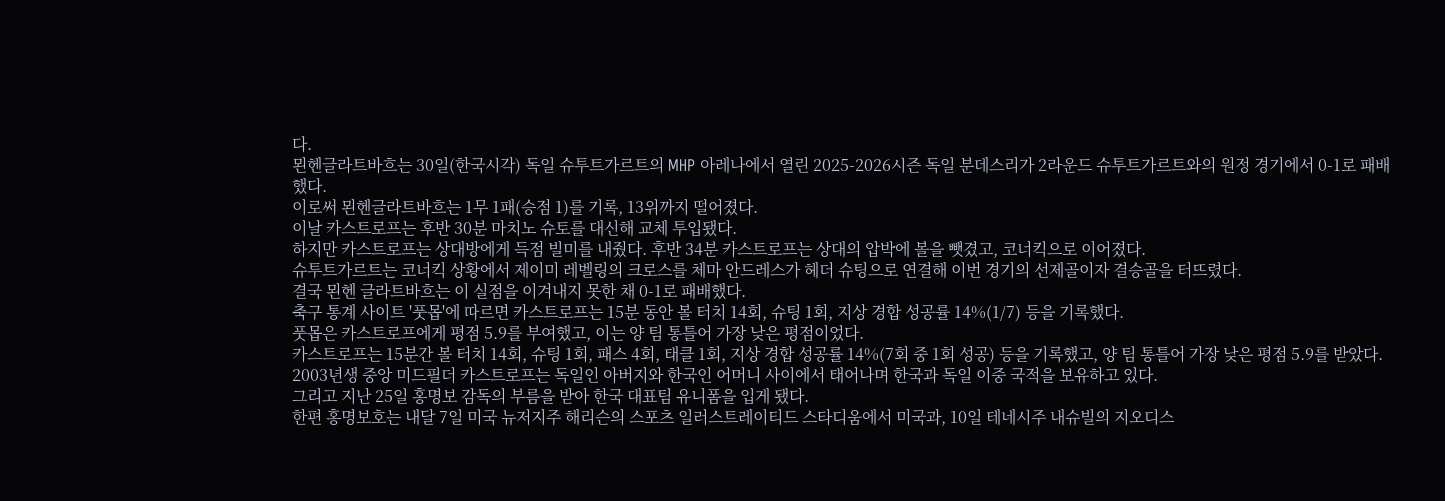다.
묀헨글라트바흐는 30일(한국시각) 독일 슈투트가르트의 MHP 아레나에서 열린 2025-2026시즌 독일 분데스리가 2라운드 슈투트가르트와의 원정 경기에서 0-1로 패배했다.
이로써 묀헨글라트바흐는 1무 1패(승점 1)를 기록, 13위까지 떨어졌다.
이날 카스트로프는 후반 30분 마치노 슈토를 대신해 교체 투입됐다.
하지만 카스트로프는 상대방에게 득점 빌미를 내줬다. 후반 34분 카스트로프는 상대의 압박에 볼을 뺏겼고, 코너킥으로 이어졌다.
슈투트가르트는 코너킥 상황에서 제이미 레벨링의 크로스를 체마 안드레스가 헤더 슈팅으로 연결해 이번 경기의 선제골이자 결승골을 터뜨렸다.
결국 묀헨 글라트바흐는 이 실점을 이겨내지 못한 채 0-1로 패배했다.
축구 통계 사이트 '풋몹'에 따르면 카스트로프는 15분 동안 볼 터치 14회, 슈팅 1회, 지상 경합 성공률 14%(1/7) 등을 기록했다.
풋몹은 카스트로프에게 평점 5.9를 부여했고, 이는 양 팀 통틀어 가장 낮은 평점이었다.
카스트로프는 15분간 볼 터치 14회, 슈팅 1회, 패스 4회, 태클 1회, 지상 경합 성공률 14%(7회 중 1회 성공) 등을 기록했고, 양 팀 통틀어 가장 낮은 평점 5.9를 받았다.
2003년생 중앙 미드필더 카스트로프는 독일인 아버지와 한국인 어머니 사이에서 태어나며 한국과 독일 이중 국적을 보유하고 있다.
그리고 지난 25일 홍명보 감독의 부름을 받아 한국 대표팀 유니폼을 입게 됐다.
한편 홍명보호는 내달 7일 미국 뉴저지주 해리슨의 스포츠 일러스트레이티드 스타디움에서 미국과, 10일 테네시주 내슈빌의 지오디스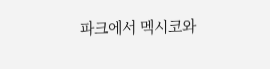파크에서 멕시코와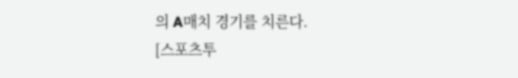의 A매치 경기를 치른다.
[스포츠투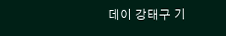데이 강태구 기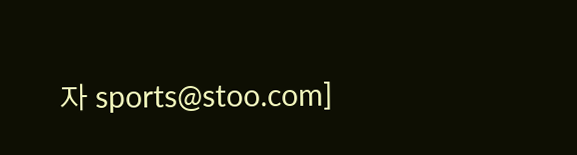자 sports@stoo.com]